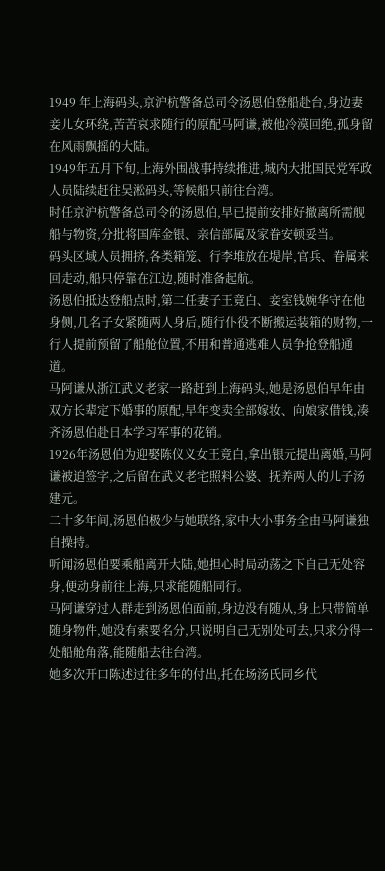1949 年上海码头,京沪杭警备总司令汤恩伯登船赴台,身边妻妾儿女环绕,苦苦哀求随行的原配马阿谦,被他冷漠回绝,孤身留在风雨飘摇的大陆。
1949年五月下旬,上海外围战事持续推进,城内大批国民党军政人员陆续赶往吴淞码头,等候船只前往台湾。
时任京沪杭警备总司令的汤恩伯,早已提前安排好撤离所需舰船与物资,分批将国库金银、亲信部属及家眷安顿妥当。
码头区域人员拥挤,各类箱笼、行李堆放在堤岸,官兵、眷属来回走动,船只停靠在江边,随时准备起航。
汤恩伯抵达登船点时,第二任妻子王竟白、妾室钱婉华守在他身侧,几名子女紧随两人身后,随行仆役不断搬运装箱的财物,一行人提前预留了船舱位置,不用和普通逃难人员争抢登船通道。
马阿谦从浙江武义老家一路赶到上海码头,她是汤恩伯早年由双方长辈定下婚事的原配,早年变卖全部嫁妆、向娘家借钱,凑齐汤恩伯赴日本学习军事的花销。
1926年汤恩伯为迎娶陈仪义女王竟白,拿出银元提出离婚,马阿谦被迫签字,之后留在武义老宅照料公婆、抚养两人的儿子汤建元。
二十多年间,汤恩伯极少与她联络,家中大小事务全由马阿谦独自操持。
听闻汤恩伯要乘船离开大陆,她担心时局动荡之下自己无处容身,便动身前往上海,只求能随船同行。
马阿谦穿过人群走到汤恩伯面前,身边没有随从,身上只带简单随身物件,她没有索要名分,只说明自己无别处可去,只求分得一处船舱角落,能随船去往台湾。
她多次开口陈述过往多年的付出,托在场汤氏同乡代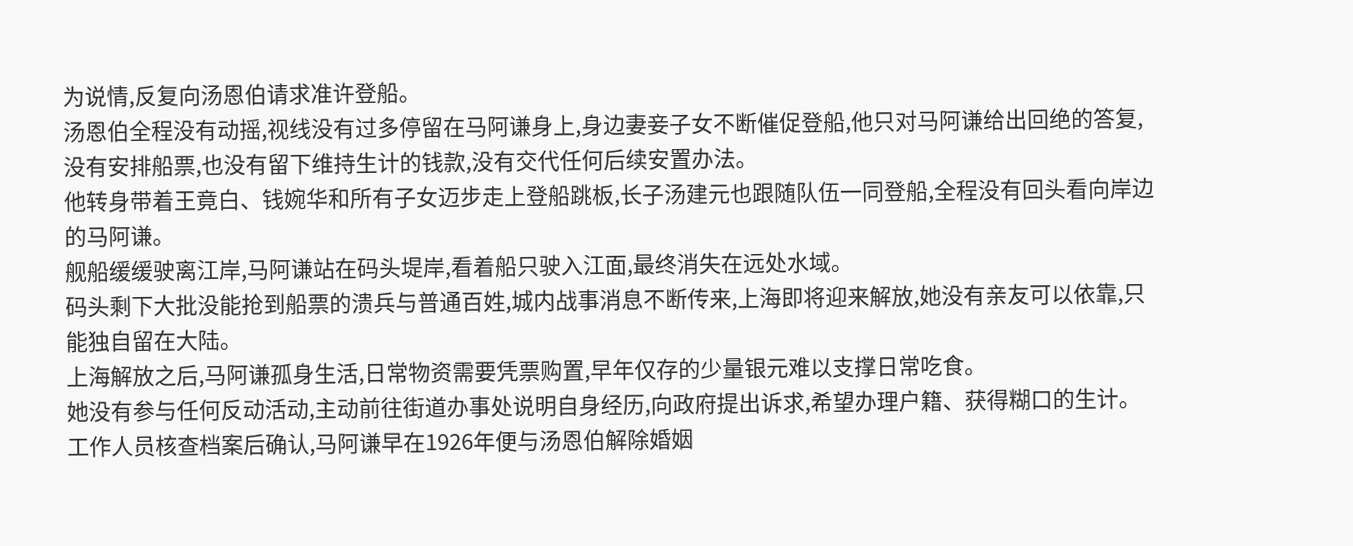为说情,反复向汤恩伯请求准许登船。
汤恩伯全程没有动摇,视线没有过多停留在马阿谦身上,身边妻妾子女不断催促登船,他只对马阿谦给出回绝的答复,没有安排船票,也没有留下维持生计的钱款,没有交代任何后续安置办法。
他转身带着王竟白、钱婉华和所有子女迈步走上登船跳板,长子汤建元也跟随队伍一同登船,全程没有回头看向岸边的马阿谦。
舰船缓缓驶离江岸,马阿谦站在码头堤岸,看着船只驶入江面,最终消失在远处水域。
码头剩下大批没能抢到船票的溃兵与普通百姓,城内战事消息不断传来,上海即将迎来解放,她没有亲友可以依靠,只能独自留在大陆。
上海解放之后,马阿谦孤身生活,日常物资需要凭票购置,早年仅存的少量银元难以支撑日常吃食。
她没有参与任何反动活动,主动前往街道办事处说明自身经历,向政府提出诉求,希望办理户籍、获得糊口的生计。
工作人员核查档案后确认,马阿谦早在1926年便与汤恩伯解除婚姻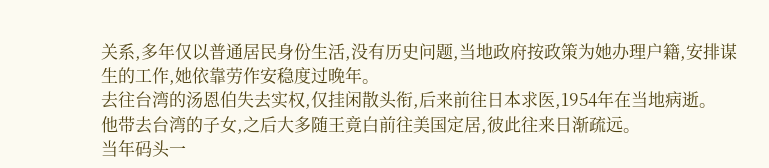关系,多年仅以普通居民身份生活,没有历史问题,当地政府按政策为她办理户籍,安排谋生的工作,她依靠劳作安稳度过晚年。
去往台湾的汤恩伯失去实权,仅挂闲散头衔,后来前往日本求医,1954年在当地病逝。
他带去台湾的子女,之后大多随王竟白前往美国定居,彼此往来日渐疏远。
当年码头一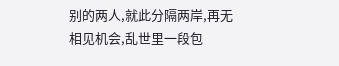别的两人,就此分隔两岸,再无相见机会,乱世里一段包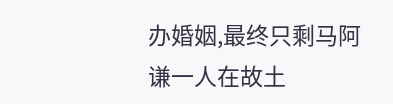办婚姻,最终只剩马阿谦一人在故土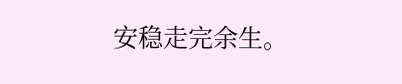安稳走完余生。